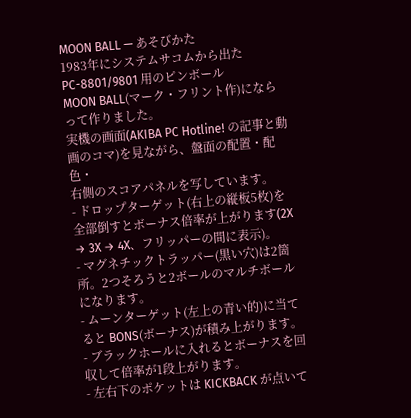MOON BALL — あそびかた
1983年にシステムサコムから出た PC-8801/9801 用のピンボール
MOON BALL(マーク・フリント作)にならって作りました。
実機の画面(AKIBA PC Hotline! の記事と動画のコマ)を見ながら、盤面の配置・配色・
右側のスコアパネルを写しています。
- ドロップターゲット(右上の縦板5枚)を全部倒すとボーナス倍率が上がります(2X → 3X → 4X、フリッパーの間に表示)。
- マグネチックトラッパー(黒い穴)は2箇所。2つそろうと2ボールのマルチボールになります。
- ムーンターゲット(左上の青い的)に当てると BONS(ボーナス)が積み上がります。
- ブラックホールに入れるとボーナスを回収して倍率が1段上がります。
- 左右下のポケットは KICKBACK が点いて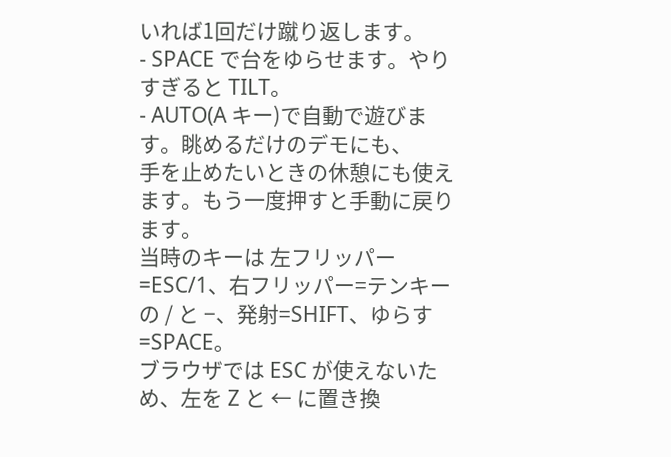いれば1回だけ蹴り返します。
- SPACE で台をゆらせます。やりすぎると TILT。
- AUTO(A キー)で自動で遊びます。眺めるだけのデモにも、
手を止めたいときの休憩にも使えます。もう一度押すと手動に戻ります。
当時のキーは 左フリッパー=ESC/1、右フリッパー=テンキーの / と −、発射=SHIFT、ゆらす=SPACE。
ブラウザでは ESC が使えないため、左を Z と ← に置き換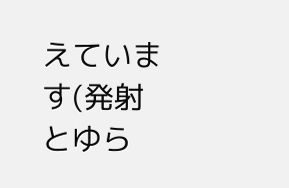えています(発射とゆら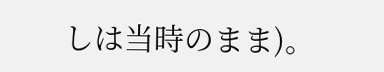しは当時のまま)。